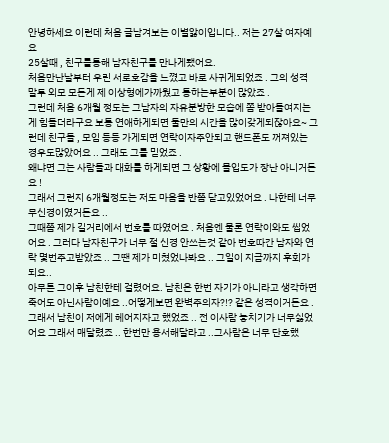안녕하세요 이런데 처음 글남겨보는 이별앓이입니다.. 저는 27살 여자예요
25살때 , 친구를통해 남자친구를 만나게됐어요.
처음만난날부터 우린 서로호감을 느꼈고 바로 사귀게되었죠 . 그의 성격 말투 외모 모든게 제 이상형에가까웠고 통하는부분이 많았죠 .
그런데 처음 6개월 정도는 그남자의 자유분방한 모습에 쫌 받아들여지는게 힘들더라구요 보통 연애하게되면 둘만의 시간을 많이갖게되잖아요~ 그런데 친구들 , 모임 등등 가게되면 연락이자주안되고 핸드폰도 꺼져있는 경우도많았어요 .. 그래도 그를 믿었죠 .
왜냐면 그는 사람들과 대화를 하게되면 그 상황에 몰입도가 장난 아니거든요 !
그래서 그런지 6개월정도는 저도 마음을 반쯤 닫고있었어요 . 나한테 너무 무신경이였거든요 ..
그때쯤 제가 길거리에서 번호를 따였어요 . 처음엔 물론 연락이와도 씹었어요 . 그러다 남자친구가 너무 절 신경 안쓰는것 같아 번호따간 남자와 연락 몇번주고받았죠 .. 그땐 제가 미쳤었나봐요 .. 그일이 지금까지 후회가되요..
아무튼 그이후 남친한테 걸렸어요. 남친은 한번 자기가 아니라고 생각하면 죽어도 아닌사람이예요 ..어떻게보면 완벽주의자?!? 같은 성격이거든요 .
그래서 남친이 저에게 헤어지자고 했었죠 .. 전 이사람 놓치기가 너무싫었어요 그래서 매달렸죠 .. 한번만 용서해달라고 ..그사람은 너무 단호했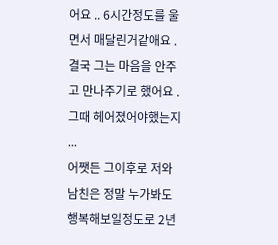어요 .. 6시간정도를 울면서 매달린거같애요 .
결국 그는 마음을 안주고 만나주기로 했어요 . 그때 헤어졌어야했는지 ...
어쨋든 그이후로 저와 남친은 정말 누가봐도 행복해보일정도로 2년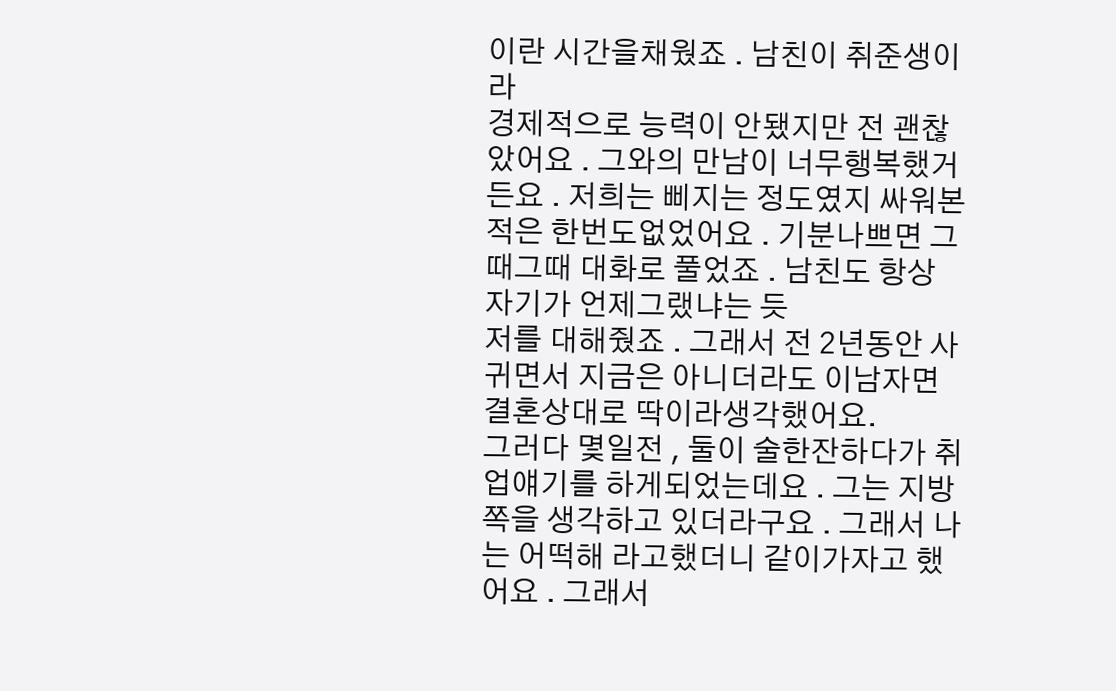이란 시간을채웠죠 . 남친이 취준생이라
경제적으로 능력이 안됐지만 전 괜찮았어요 . 그와의 만남이 너무행복했거든요 . 저희는 삐지는 정도였지 싸워본적은 한번도없었어요 . 기분나쁘면 그때그때 대화로 풀었죠 . 남친도 항상 자기가 언제그랬냐는 듯
저를 대해줬죠 . 그래서 전 2년동안 사귀면서 지금은 아니더라도 이남자면 결혼상대로 딱이라생각했어요.
그러다 몇일전 , 둘이 술한잔하다가 취업얘기를 하게되었는데요 . 그는 지방쪽을 생각하고 있더라구요 . 그래서 나는 어떡해 라고했더니 같이가자고 했어요 . 그래서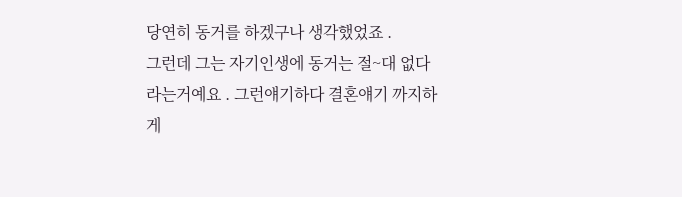당연히 동거를 하겠구나 생각했었죠 .
그런데 그는 자기인생에 동거는 절~대 없다라는거예요 . 그런얘기하다 결혼얘기 까지하게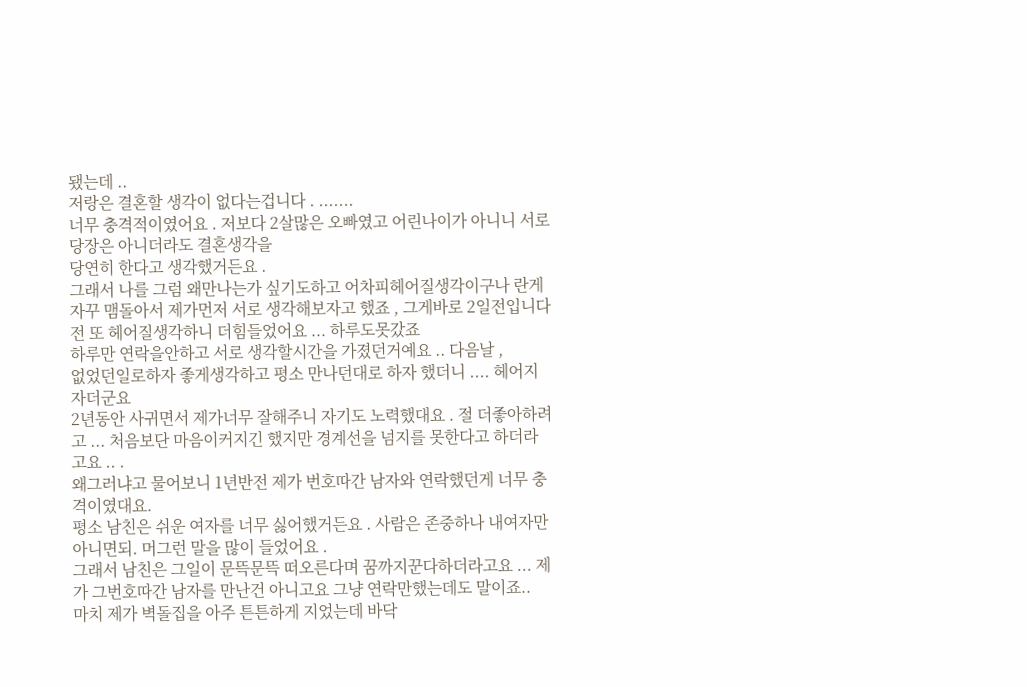됐는데 ..
저랑은 결혼할 생각이 없다는겁니다 . .......
너무 충격적이였어요 . 저보다 2살많은 오빠였고 어린나이가 아니니 서로 당장은 아니더라도 결혼생각을
당연히 한다고 생각했거든요 .
그래서 나를 그럼 왜만나는가 싶기도하고 어차피헤어질생각이구나 란게 자꾸 맴돌아서 제가먼저 서로 생각해보자고 했죠 , 그게바로 2일전입니다
전 또 헤어질생각하니 더힘들었어요 ... 하루도못갔죠
하루만 연락을안하고 서로 생각할시간을 가졌던거예요 .. 다음날 ,
없었던일로하자 좋게생각하고 평소 만나던대로 하자 했더니 .... 헤어지자더군요
2년동안 사귀면서 제가너무 잘해주니 자기도 노력했대요 . 절 더좋아하려고 ... 처음보단 마음이커지긴 했지만 경계선을 넘지를 못한다고 하더라고요 .. .
왜그러냐고 물어보니 1년반전 제가 번호따간 남자와 연락했던게 너무 충격이였대요.
평소 남친은 쉬운 여자를 너무 싫어했거든요 . 사람은 존중하나 내여자만 아니면되. 머그런 말을 많이 들었어요 .
그래서 남친은 그일이 문뜩문뜩 떠오른다며 꿈까지꾼다하더라고요 ... 제가 그번호따간 남자를 만난건 아니고요 그냥 연락만했는데도 말이죠..
마치 제가 벽돌집을 아주 튼튼하게 지었는데 바닥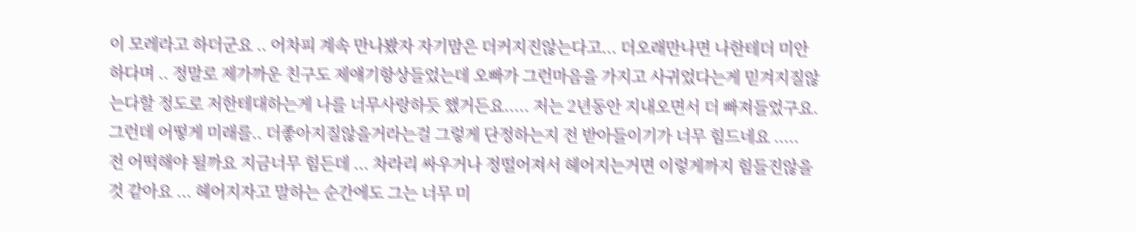이 모레라고 하더군요 .. 어차피 계속 만나봤자 자기맘은 더커지진않는다고... 더오래만나면 나한테더 미안하다며 .. 정말로 제가까운 친구도 제얘기항상들었는데 오빠가 그런마음을 가지고 사귀었다는게 믿겨지질않는다할 정도로 저한테대하는게 나를 너무사랑하듯 했거든요..... 저는 2년동안 지내오면서 더 빠져들었구요. 그런데 어떻게 미래를.. 더좋아지질않을거라는걸 그렇게 단정하는지 전 받아들이기가 너무 힘드네요 .....
전 어떡해야 될까요 지금너무 힘든데 ... 차라리 싸우거나 정떨어져서 헤어지는거면 이렇게까지 힘들진않을것 같아요 ... 헤어지자고 말하는 순간에도 그는 너무 미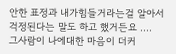안한 표정과 내가힘들거라는걸 알아서 걱정된다는 말도 하고 했거든요 ....
그사람이 나에대한 마음이 더커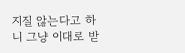지질 않는다고 하니 그냥 이대로 받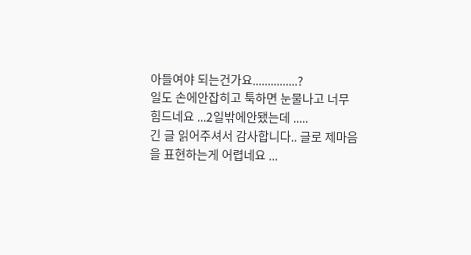아들여야 되는건가요...............?
일도 손에안잡히고 툭하면 눈물나고 너무 힘드네요 ...2일밖에안됐는데 .....
긴 글 읽어주셔서 감사합니다.. 글로 제마음을 표현하는게 어렵네요 ...